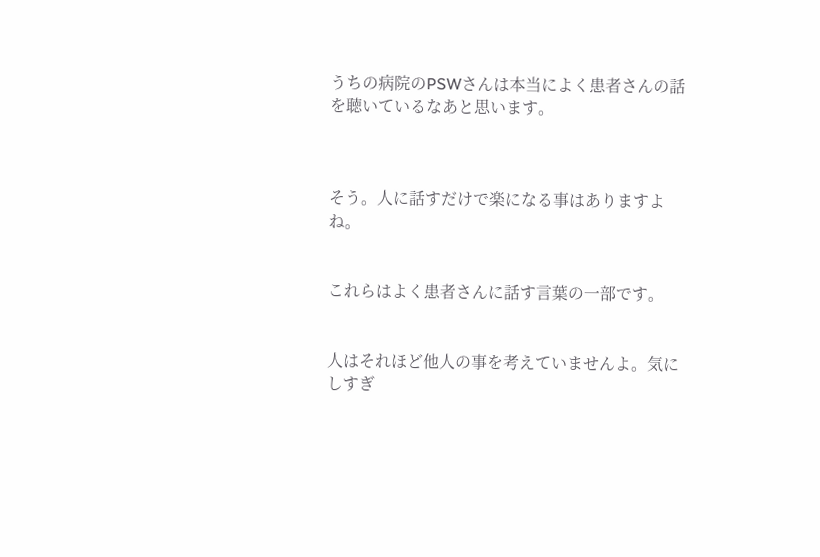うちの病院のPSWさんは本当によく患者さんの話を聴いているなあと思います。



そう。人に話すだけで楽になる事はありますよね。


これらはよく患者さんに話す言葉の一部です。


人はそれほど他人の事を考えていませんよ。気にしすぎ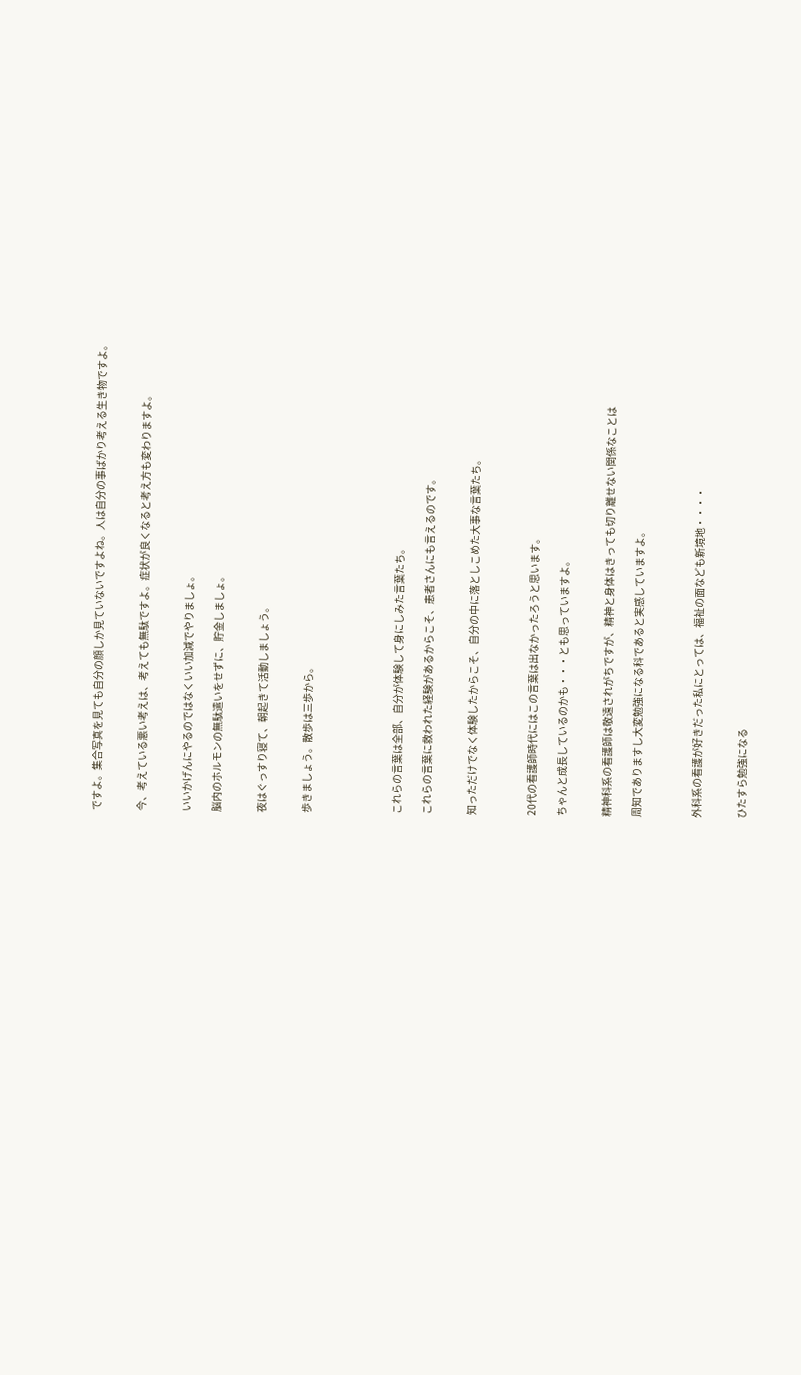ですよ。集合写真を見ても自分の顔しか見ていないですよね。人は自分の事ばかり考える生き物ですよ。


今、考えている悪い考えは、考えても無駄ですよ。症状が良くなると考え方も変わりますよ。


いいかげんにやるのではなくいい加減でやりましょ。

脳内のホルモンの無駄遣いをせずに、貯金しましょ。


夜はぐっすり寝て、朝起きて活動しましょう。


歩きましょう。散歩は三歩から。





これらの言葉は全部、自分が体験して身にしみた言葉たち。

これらの言葉に救われた経験があるからこそ、患者さんにも言えるのです。


知っただけでなく体験したからこそ、自分の中に落としこめた大事な言葉たち。



20代の看護師時代にはこの言葉は出なかったろうと思います。

ちゃんと成長しているのかも・・・とも思っていますよ。


精神科系の看護師は敬遠されがちですが、精神と身体はきっても切り離せない関係なことは

周知でありますし大変勉強になる科であると実感していますよ。



外科系の看護が好きだった私にとっては、福祉の面なども新境地・・・・


ひたすら勉強になる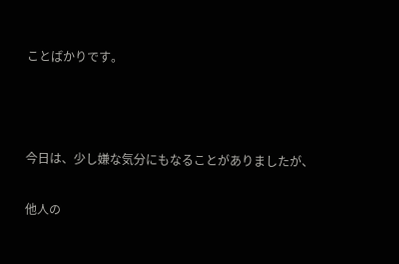ことばかりです。



今日は、少し嫌な気分にもなることがありましたが、

他人の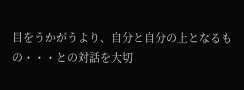目をうかがうより、自分と自分の上となるもの・・・との対話を大切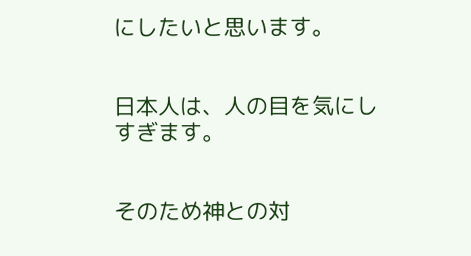にしたいと思います。


日本人は、人の目を気にしすぎます。


そのため神との対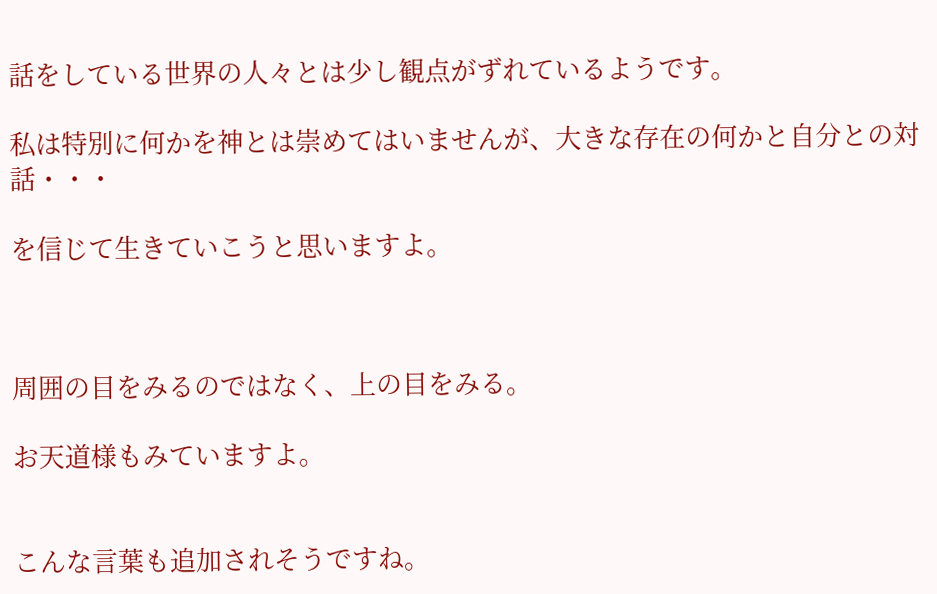話をしている世界の人々とは少し観点がずれているようです。

私は特別に何かを神とは崇めてはいませんが、大きな存在の何かと自分との対話・・・

を信じて生きていこうと思いますよ。



周囲の目をみるのではなく、上の目をみる。

お天道様もみていますよ。


こんな言葉も追加されそうですね。